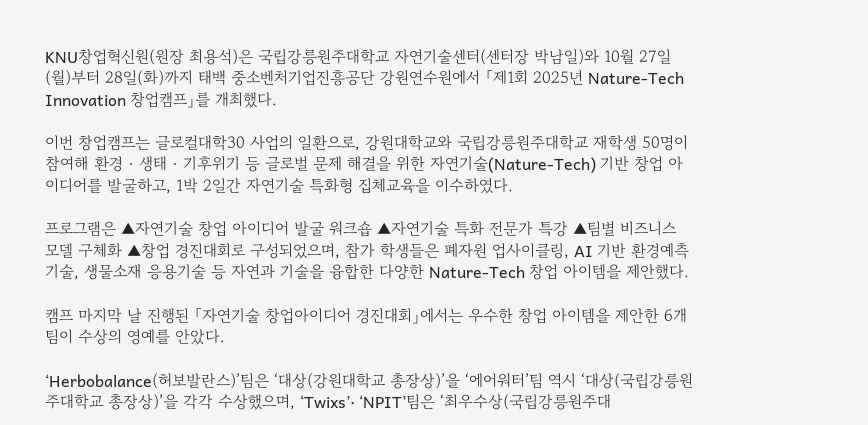KNU창업혁신원(원장 최용석)은 국립강릉원주대학교 자연기술센터(센터장 박남일)와 10월 27일(월)부터 28일(화)까지 태백 중소벤처기업진흥공단 강원연수원에서 「제1회 2025년 Nature-Tech Innovation 창업캠프」를 개최했다.

이번 창업캠프는 글로컬대학30 사업의 일환으로, 강원대학교와 국립강릉원주대학교 재학생 50명이 참여해 환경‧생태‧기후위기 등 글로벌 문제 해결을 위한 자연기술(Nature-Tech) 기반 창업 아이디어를 발굴하고, 1박 2일간 자연기술 특화형 집체교육을 이수하였다.

프로그램은 ▲자연기술 창업 아이디어 발굴 워크숍 ▲자연기술 특화 전문가 특강 ▲팀별 비즈니스 모델 구체화 ▲창업 경진대회로 구성되었으며, 참가 학생들은 폐자원 업사이클링, AI 기반 환경예측기술, 생물소재 응용기술 등 자연과 기술을 융합한 다양한 Nature-Tech 창업 아이템을 제안했다.

캠프 마지막 날 진행된 「자연기술 창업아이디어 경진대회」에서는 우수한 창업 아이템을 제안한 6개 팀이 수상의 영예를 안았다.

‘Herbobalance(허보발란스)’팀은 ‘대상(강원대학교 총장상)’을 ‘에어워터’팀 역시 ‘대상(국립강릉원주대학교 총장상)’을 각각 수상했으며, ‘Twixs’· ‘NPIT’팀은 ‘최우수상(국립강릉원주대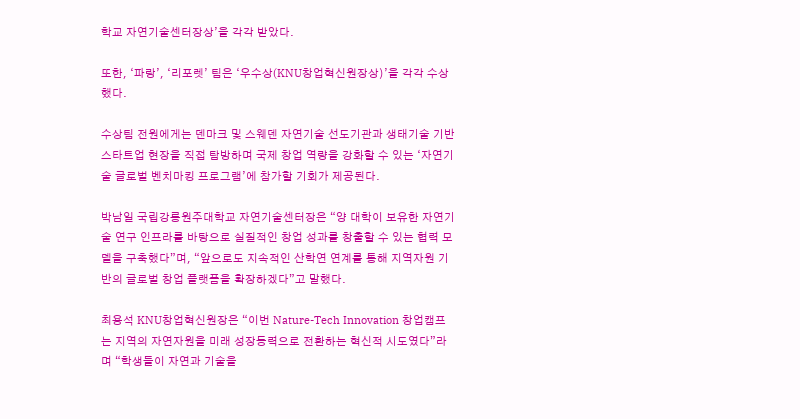학교 자연기술센터장상’을 각각 받았다.

또한, ‘파랑’, ‘리포렛’ 팀은 ‘우수상(KNU창업혁신원장상)’을 각각 수상했다.

수상팀 전원에게는 덴마크 및 스웨덴 자연기술 선도기관과 생태기술 기반 스타트업 현장을 직접 탐방하며 국제 창업 역량을 강화할 수 있는 ‘자연기술 글로벌 벤치마킹 프로그램’에 참가할 기회가 제공된다.

박남일 국립강릉원주대학교 자연기술센터장은 “양 대학이 보유한 자연기술 연구 인프라를 바탕으로 실질적인 창업 성과를 창출할 수 있는 협력 모델을 구축했다”며, “앞으로도 지속적인 산학연 연계를 통해 지역자원 기반의 글로벌 창업 플랫폼을 확장하겠다”고 말했다.

최용석 KNU창업혁신원장은 “이번 Nature-Tech Innovation 창업캠프는 지역의 자연자원을 미래 성장동력으로 전환하는 혁신적 시도였다”라며 “학생들이 자연과 기술을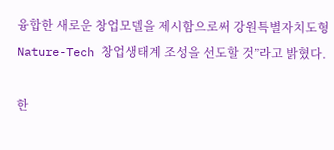융합한 새로운 창업모델을 제시함으로써 강원특별자치도형 Nature-Tech 창업생태계 조성을 선도할 것”라고 밝혔다.

한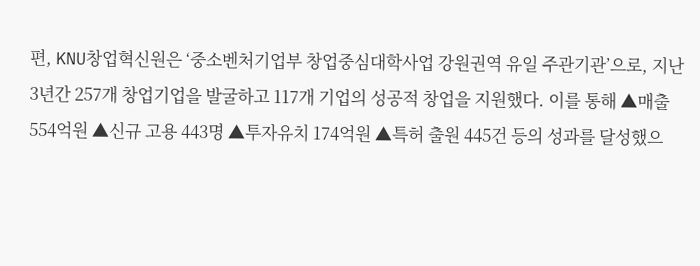편, KNU창업혁신원은 ‘중소벤처기업부 창업중심대학사업 강원권역 유일 주관기관’으로, 지난 3년간 257개 창업기업을 발굴하고 117개 기업의 성공적 창업을 지원했다. 이를 통해 ▲매출 554억원 ▲신규 고용 443명 ▲투자유치 174억원 ▲특허 출원 445건 등의 성과를 달성했으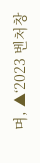며, ▲‘2023 벤처창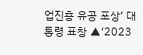업진흥 유공 포상’ 대통령 표창 ▲‘2023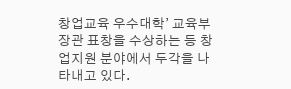창업교육 우수대학’ 교육부장관 표창을 수상하는 등 창업지원 분야에서 두각을 나타내고 있다.